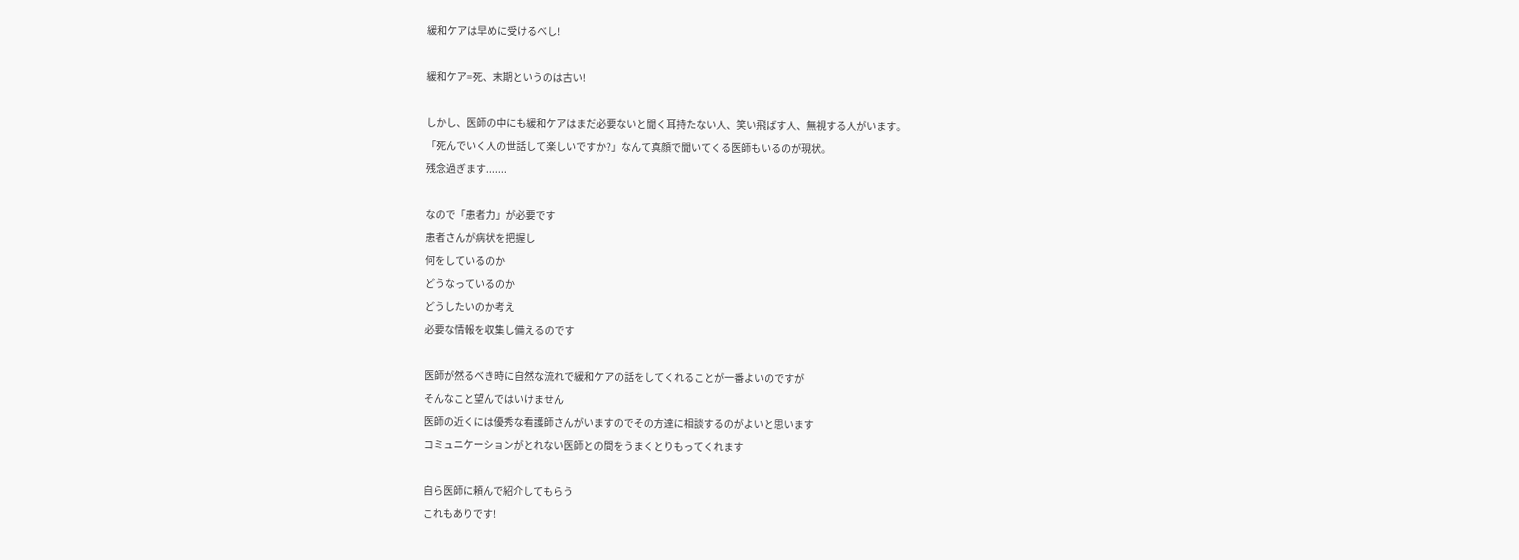緩和ケアは早めに受けるべし!

緩和ケア=死、末期というのは古い!

しかし、医師の中にも緩和ケアはまだ必要ないと聞く耳持たない人、笑い飛ばす人、無視する人がいます。
「死んでいく人の世話して楽しいですか?」なんて真顔で聞いてくる医師もいるのが現状。
残念過ぎます.......

なので「患者力」が必要です
患者さんが病状を把握し
何をしているのか
どうなっているのか
どうしたいのか考え
必要な情報を収集し備えるのです

医師が然るべき時に自然な流れで緩和ケアの話をしてくれることが一番よいのですが
そんなこと望んではいけません
医師の近くには優秀な看護師さんがいますのでその方達に相談するのがよいと思います
コミュニケーションがとれない医師との間をうまくとりもってくれます

自ら医師に頼んで紹介してもらう
これもありです!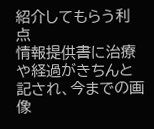紹介してもらう利点
情報提供書に治療や経過がきちんと記され、今までの画像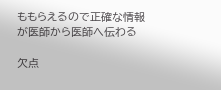ももらえるので正確な情報が医師から医師へ伝わる

欠点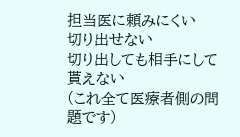担当医に頼みにくい
切り出せない
切り出しても相手にして貰えない
(これ全て医療者側の問題です)